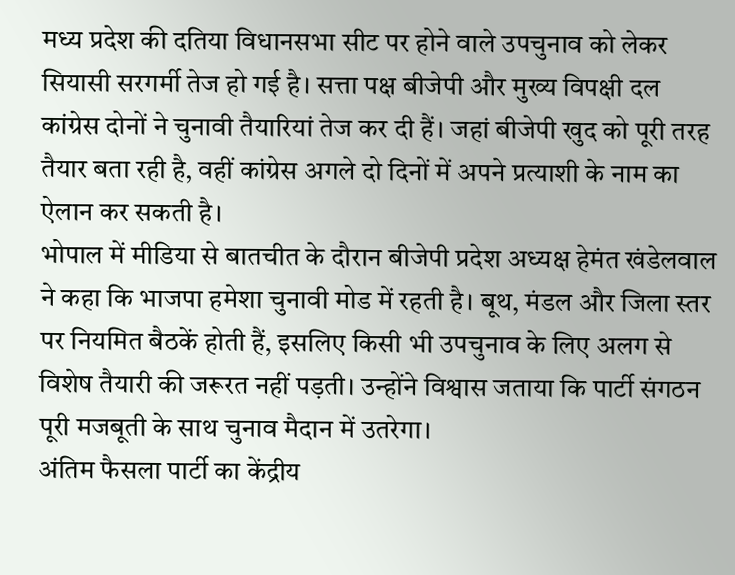मध्य प्रदेश की दतिया विधानसभा सीट पर होने वाले उपचुनाव को लेकर सियासी सरगर्मी तेज हो गई है। सत्ता पक्ष बीजेपी और मुख्य विपक्षी दल कांग्रेस दोनों ने चुनावी तैयारियां तेज कर दी हैं। जहां बीजेपी खुद को पूरी तरह तैयार बता रही है, वहीं कांग्रेस अगले दो दिनों में अपने प्रत्याशी के नाम का ऐलान कर सकती है।
भोपाल में मीडिया से बातचीत के दौरान बीजेपी प्रदेश अध्यक्ष हेमंत खंडेलवाल ने कहा कि भाजपा हमेशा चुनावी मोड में रहती है। बूथ, मंडल और जिला स्तर पर नियमित बैठकें होती हैं, इसलिए किसी भी उपचुनाव के लिए अलग से विशेष तैयारी की जरूरत नहीं पड़ती। उन्होंने विश्वास जताया कि पार्टी संगठन पूरी मजबूती के साथ चुनाव मैदान में उतरेगा।
अंतिम फैसला पार्टी का केंद्रीय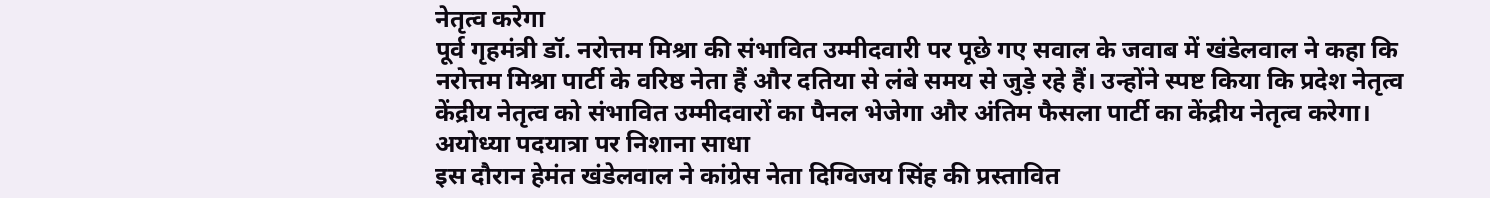नेतृत्व करेगा
पूर्व गृहमंत्री डॉ. नरोत्तम मिश्रा की संभावित उम्मीदवारी पर पूछे गए सवाल के जवाब में खंडेलवाल ने कहा कि नरोत्तम मिश्रा पार्टी के वरिष्ठ नेता हैं और दतिया से लंबे समय से जुड़े रहे हैं। उन्होंने स्पष्ट किया कि प्रदेश नेतृत्व केंद्रीय नेतृत्व को संभावित उम्मीदवारों का पैनल भेजेगा और अंतिम फैसला पार्टी का केंद्रीय नेतृत्व करेगा।
अयोध्या पदयात्रा पर निशाना साधा
इस दौरान हेमंत खंडेलवाल ने कांग्रेस नेता दिग्विजय सिंह की प्रस्तावित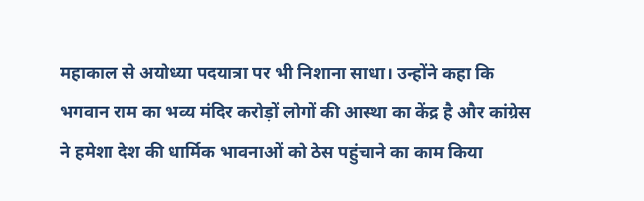महाकाल से अयोध्या पदयात्रा पर भी निशाना साधा। उन्होंने कहा कि भगवान राम का भव्य मंदिर करोड़ों लोगों की आस्था का केंद्र है और कांग्रेस ने हमेशा देश की धार्मिक भावनाओं को ठेस पहुंचाने का काम किया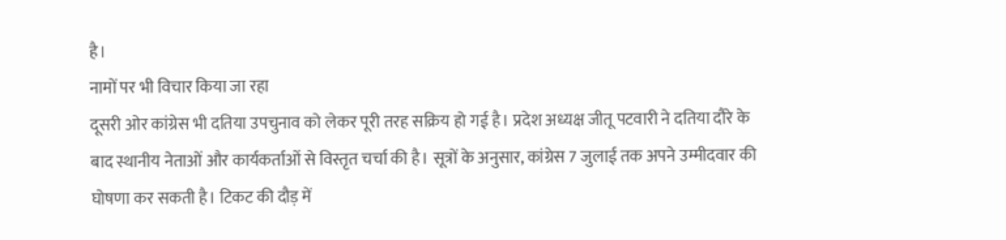है।
नामों पर भी विचार किया जा रहा
दूसरी ओर कांग्रेस भी दतिया उपचुनाव को लेकर पूरी तरह सक्रिय हो गई है। प्रदेश अध्यक्ष जीतू पटवारी ने दतिया दौरे के बाद स्थानीय नेताओं और कार्यकर्ताओं से विस्तृत चर्चा की है। सूत्रों के अनुसार, कांग्रेस 7 जुलाई तक अपने उम्मीदवार की घोषणा कर सकती है। टिकट की दौड़ में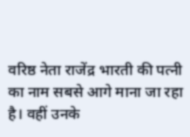वरिष्ठ नेता राजेंद्र भारती की पत्नी का नाम सबसे आगे माना जा रहा है। वहीं उनके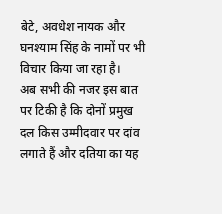बेटे, अवधेश नायक और घनश्याम सिंह के नामों पर भी विचार किया जा रहा है।
अब सभी की नजर इस बात पर टिकी है कि दोनों प्रमुख दल किस उम्मीदवार पर दांव लगाते हैं और दतिया का यह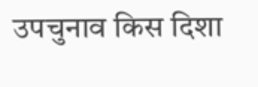उपचुनाव किस दिशा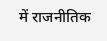में राजनीतिक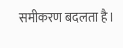समीकरण बदलता है।